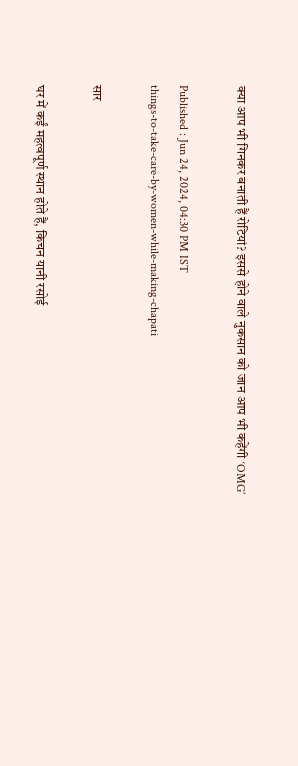क्या आप भी गिनकर बनाती हैं रोटियां? इससे होने वाले नुकसान को जान आप भी कहेंगी ‘OMG’

Published : Jun 24, 2024, 04:30 PM IST
things-to-take-care-by-women-while-making-chapati

सार

घर में कईं महत्वपूर्ण स्थान होते हैं, किचन यानी रसोई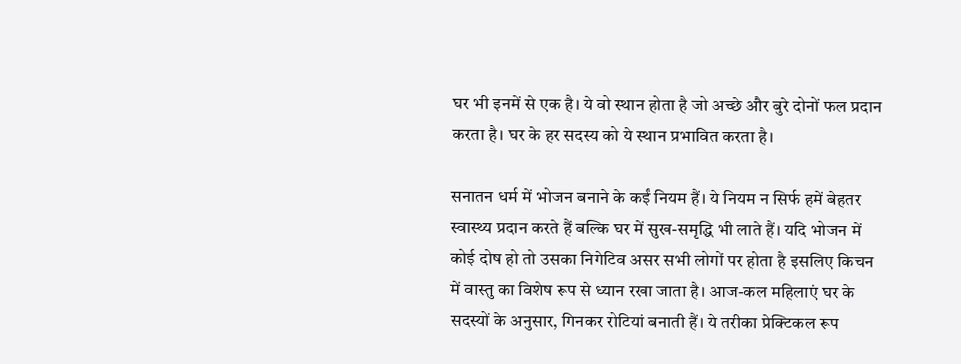घर भी इनमें से एक है। ये वो स्थान होता है जो अच्छे और बुरे दोनों फल प्रदान करता है। घर के हर सदस्य को ये स्थान प्रभावित करता है।

सनातन धर्म में भोजन बनाने के कईं नियम हैं। ये नियम न सिर्फ हमें बेहतर स्वास्थ्य प्रदान करते हैं बल्कि घर में सुख-समृद्धि भी लाते हैं। यदि भोजन में कोई दोष हो तो उसका निगेटिव असर सभी लोगों पर होता है इसलिए किचन में वास्तु का विशेष रूप से ध्यान रखा जाता है। आज-कल महिलाएं घर के सदस्यों के अनुसार, गिनकर रोटियां बनाती हैं। ये तरीका प्रेक्टिकल रूप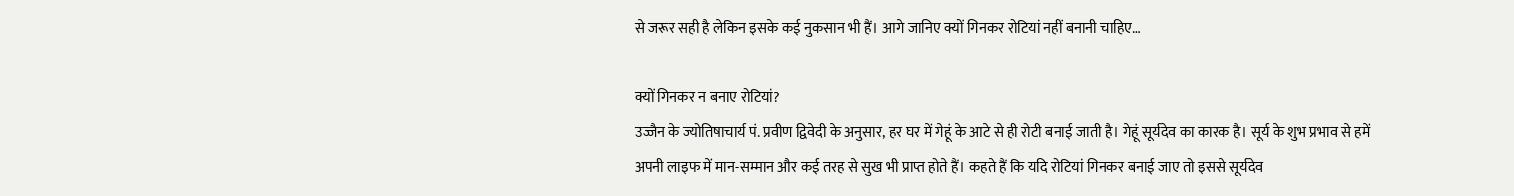से जरूर सही है लेकिन इसके कई नुकसान भी हैं। आगे जानिए क्यों गिनकर रोटियां नहीं बनानी चाहिए…

क्यों गिनकर न बनाए रोटियां?
उज्जैन के ज्योतिषाचार्य पं. प्रवीण द्विवेदी के अनुसार, हर घर में गेहूं के आटे से ही रोटी बनाई जाती है। गेहूं सूर्यदेव का कारक है। सूर्य के शुभ प्रभाव से हमें अपनी लाइफ में मान-सम्मान और कई तरह से सुख भी प्राप्त होते हैं। कहते हैं कि यदि रोटियां गिनकर बनाई जाए तो इससे सूर्यदेव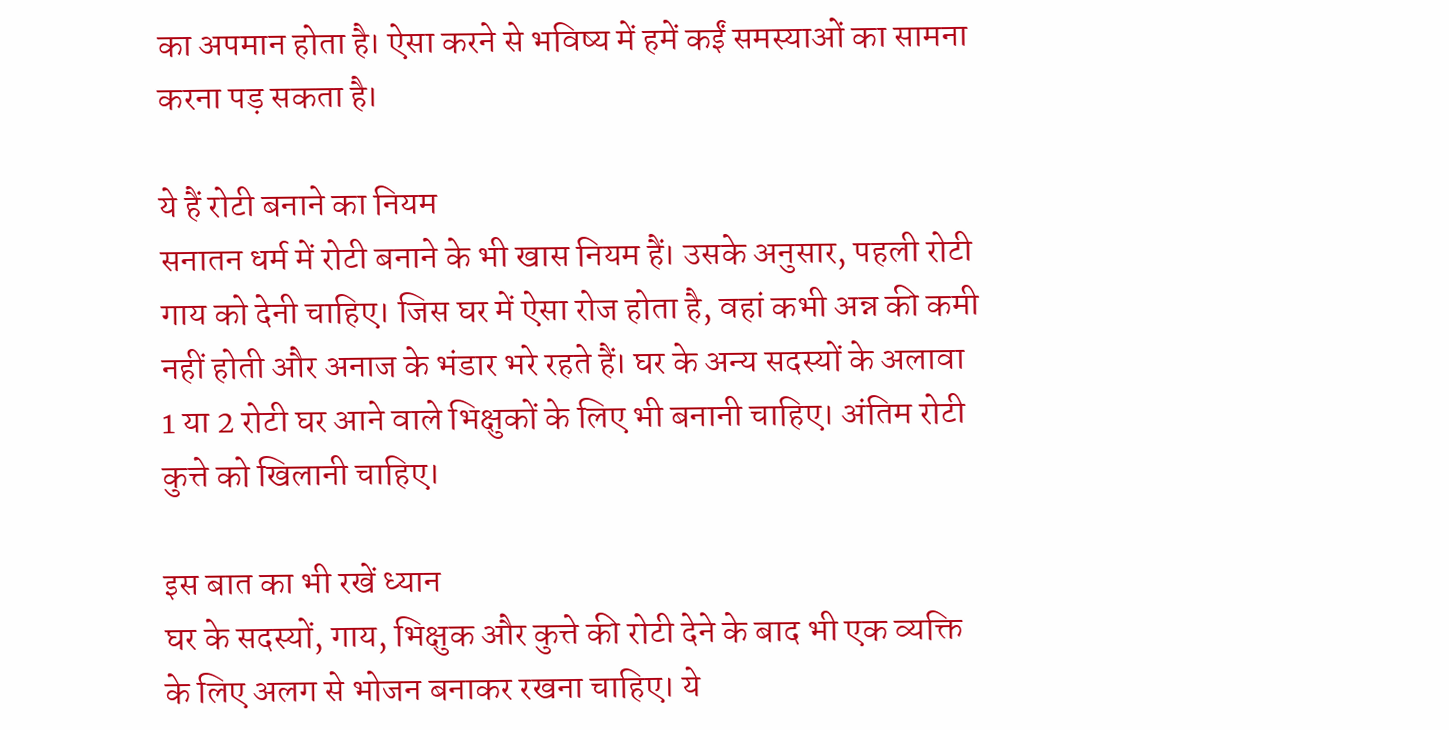का अपमान होता है। ऐसा करने से भविष्य में हमें कईं समस्याओं का सामना करना पड़ सकता है।

ये हैं रोटी बनाने का नियम
सनातन धर्म में रोटी बनाने के भी खास नियम हैं। उसके अनुसार, पहली रोटी गाय को देनी चाहिए। जिस घर में ऐसा रोज होता है, वहां कभी अन्न की कमी नहीं होती और अनाज के भंडार भरे रहते हैं। घर के अन्य सदस्यों के अलावा 1 या 2 रोटी घर आने वाले भिक्षुकों के लिए भी बनानी चाहिए। अंतिम रोटी कुत्ते को खिलानी चाहिए।

इस बात का भी रखें ध्यान
घर के सदस्यों, गाय, भिक्षुक और कुत्ते की रोटी देने के बाद भी एक व्यक्ति के लिए अलग से भोजन बनाकर रखना चाहिए। ये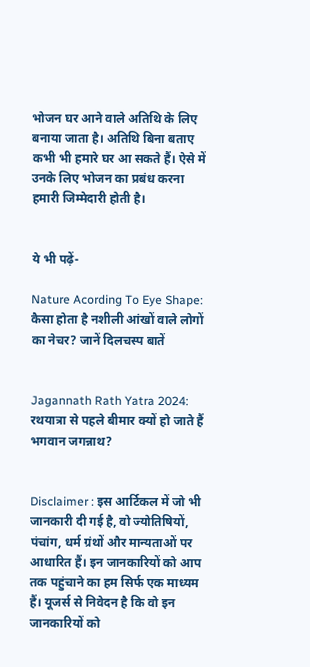भोजन घर आने वाले अतिथि के लिए बनाया जाता है। अतिथि बिना बताए कभी भी हमारे घर आ सकते हैं। ऐसे में उनके लिए भोजन का प्रबंध करना हमारी जिम्मेदारी होती है।


ये भी पढ़ें-

Nature Acording To Eye Shape: कैसा होता है नशीली आंखों वाले लोगों का नेचर? जानें दिलचस्प बातें


Jagannath Rath Yatra 2024: रथयात्रा से पहले बीमार क्यों हो जाते हैं भगवान जगन्नाथ?


Disclaimer : इस आर्टिकल में जो भी जानकारी दी गई है, वो ज्योतिषियों, पंचांग, धर्म ग्रंथों और मान्यताओं पर आधारित हैं। इन जानकारियों को आप तक पहुंचाने का हम सिर्फ एक माध्यम हैं। यूजर्स से निवेदन है कि वो इन जानकारियों को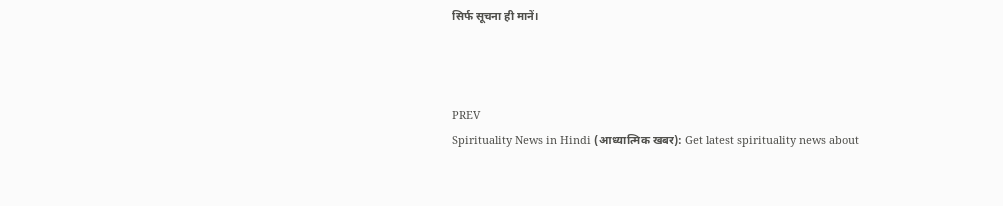सिर्फ सूचना ही मानें।



PREV
Spirituality News in Hindi (आध्यात्मिक खबर): Get latest spirituality news about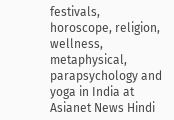festivals, horoscope, religion, wellness, metaphysical, parapsychology and yoga in India at Asianet News Hindi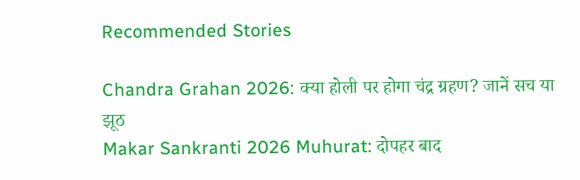Recommended Stories

Chandra Grahan 2026: क्या होली पर होगा चंद्र ग्रहण? जानें सच या झूठ
Makar Sankranti 2026 Muhurat: दोपहर बाद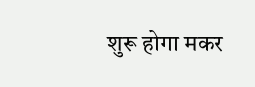शुरू होगा मकर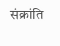संक्रांति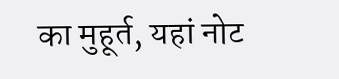का मुहूर्त, यहां नोट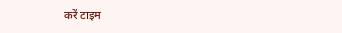करें टाइम